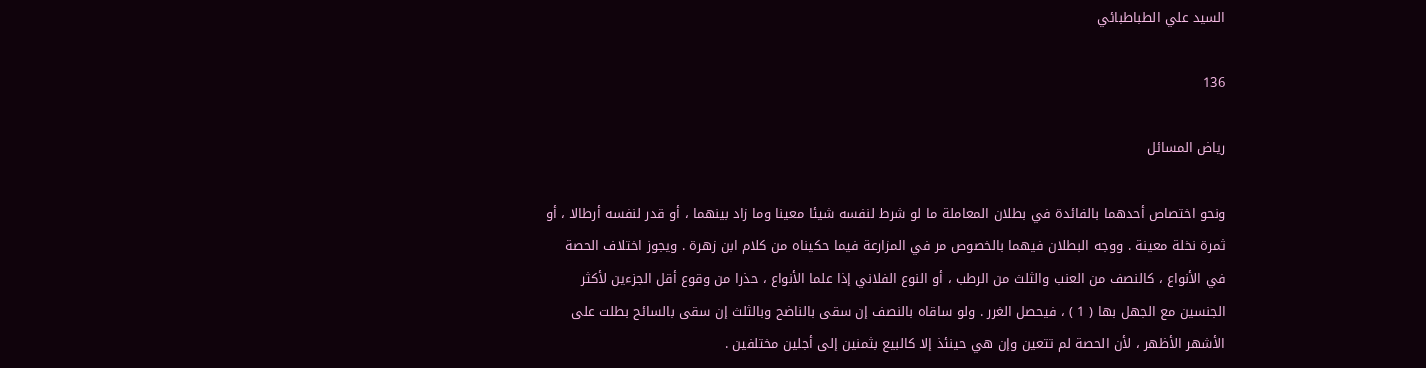السيد علي الطباطبائي

136

رياض المسائل

ونحو اختصاص أحدهما بالفائدة في بطلان المعاملة ما لو شرط لنفسه شيئا معينا وما زاد بينهما ، أو قدر لنفسه أرطالا ، أو ثمرة نخلة معينة . ووجه البطلان فيهما بالخصوص مر في المزارعة فيما حكيناه من كلام ابن زهرة . ويجوز اختلاف الحصة في الأنواع ، كالنصف من العنب والثلث من الرطب ، أو النوع الفلاني إذا علما الأنواع ، حذرا من وقوع أقل الجزءين لأكثر الجنسين مع الجهل بها ( 1 ) ، فيحصل الغرر . ولو ساقاه بالنصف إن سقى بالناضح وبالثلث إن سقى بالسائح بطلت على الأشهر الأظهر ، لأن الحصة لم تتعين وإن هي حينئذ إلا كالبيع بثمنين إلى أجلين مختلفين .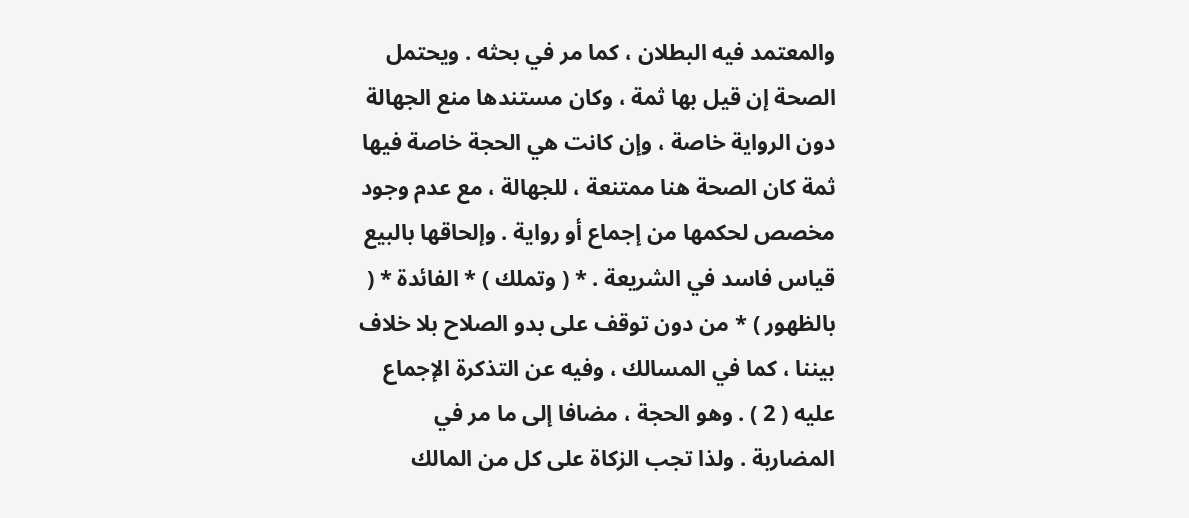والمعتمد فيه البطلان ، كما مر في بحثه . ويحتمل الصحة إن قيل بها ثمة ، وكان مستندها منع الجهالة دون الرواية خاصة ، وإن كانت هي الحجة خاصة فيها ثمة كان الصحة هنا ممتنعة ، للجهالة ، مع عدم وجود مخصص لحكمها من إجماع أو رواية . وإلحاقها بالبيع قياس فاسد في الشريعة . * ( وتملك ) * الفائدة * ( بالظهور ) * من دون توقف على بدو الصلاح بلا خلاف بيننا ، كما في المسالك ، وفيه عن التذكرة الإجماع عليه ( 2 ) . وهو الحجة ، مضافا إلى ما مر في المضاربة . ولذا تجب الزكاة على كل من المالك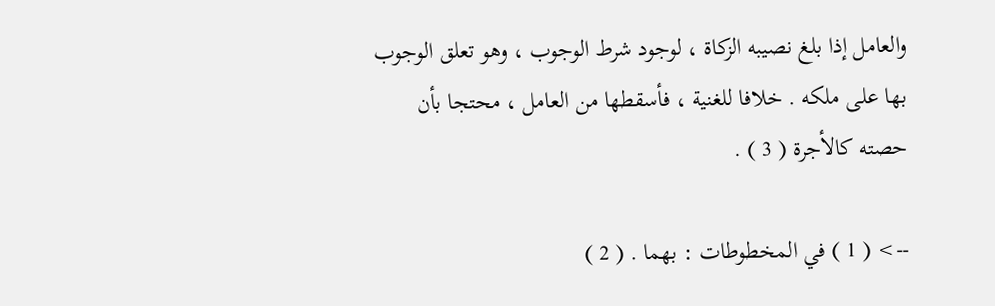والعامل إذا بلغ نصيبه الزكاة ، لوجود شرط الوجوب ، وهو تعلق الوجوب بها على ملكه . خلافا للغنية ، فأسقطها من العامل ، محتجا بأن حصته كالأجرة ( 3 ) .

--> ( 1 ) في المخطوطات : بهما . ( 2 )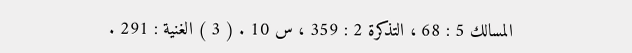المسالك 5 : 68 ، التذكرة 2 : 359 ، س 10 . ( 3 ) الغنية : 291 .